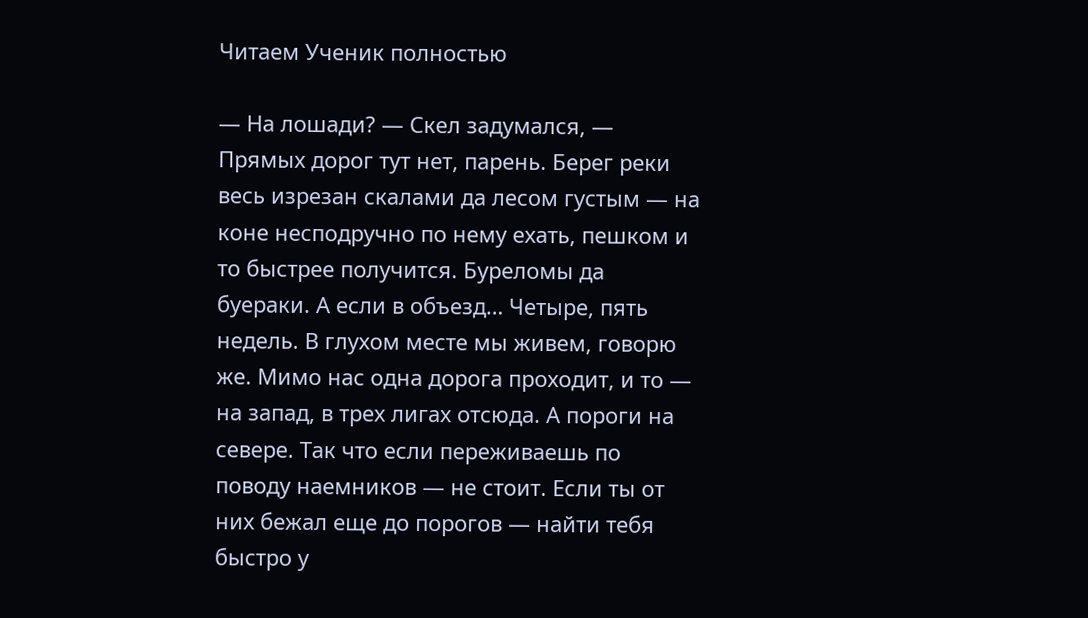Читаем Ученик полностью

— На лошади? — Скел задумался, — Прямых дорог тут нет, парень. Берег реки весь изрезан скалами да лесом густым — на коне несподручно по нему ехать, пешком и то быстрее получится. Буреломы да буераки. А если в объезд… Четыре, пять недель. В глухом месте мы живем, говорю же. Мимо нас одна дорога проходит, и то — на запад, в трех лигах отсюда. А пороги на севере. Так что если переживаешь по поводу наемников — не стоит. Если ты от них бежал еще до порогов — найти тебя быстро у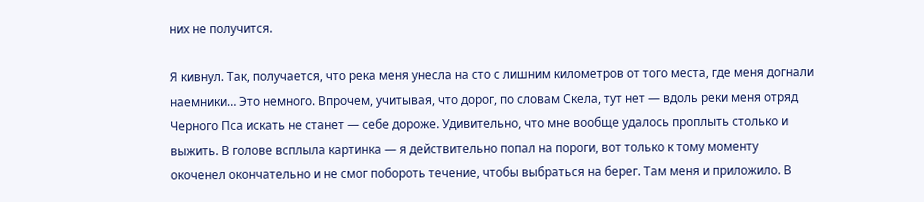них не получится.

Я кивнул. Так, получается, что река меня унесла на сто с лишним километров от того места, где меня догнали наемники… Это немного. Впрочем, учитывая, что дорог, по словам Скела, тут нет — вдоль реки меня отряд Черного Пса искать не станет — себе дороже. Удивительно, что мне вообще удалось проплыть столько и выжить. В голове всплыла картинка — я действительно попал на пороги, вот только к тому моменту окоченел окончательно и не смог побороть течение, чтобы выбраться на берег. Там меня и приложило. В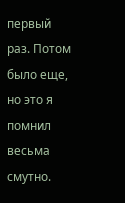первый раз. Потом было еще, но это я помнил весьма смутно.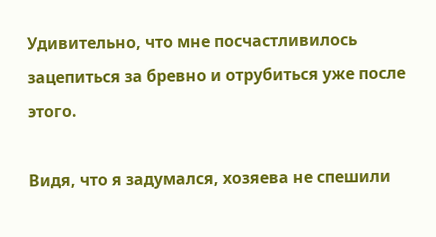Удивительно, что мне посчастливилось зацепиться за бревно и отрубиться уже после этого.

Видя, что я задумался, хозяева не спешили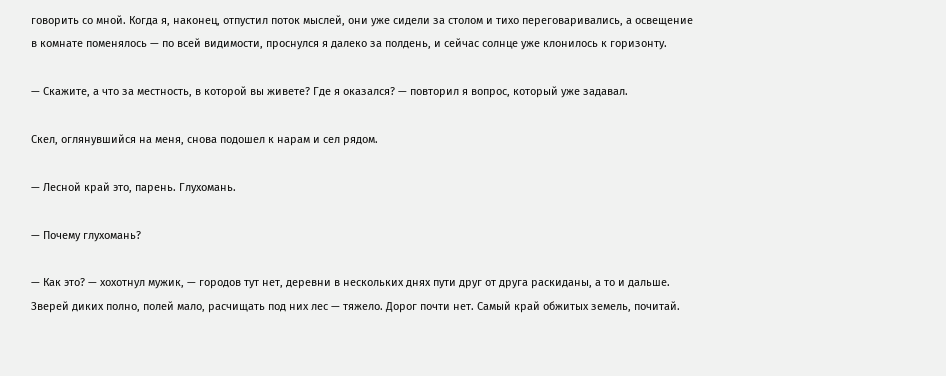говорить со мной. Когда я, наконец, отпустил поток мыслей, они уже сидели за столом и тихо переговаривались, а освещение в комнате поменялось — по всей видимости, проснулся я далеко за полдень, и сейчас солнце уже клонилось к горизонту.

— Скажите, а что за местность, в которой вы живете? Где я оказался? — повторил я вопрос, который уже задавал.

Скел, оглянувшийся на меня, снова подошел к нарам и сел рядом.

— Лесной край это, парень. Глухомань.

— Почему глухомань?

— Как это? — хохотнул мужик, — городов тут нет, деревни в нескольких днях пути друг от друга раскиданы, а то и дальше. Зверей диких полно, полей мало, расчищать под них лес — тяжело. Дорог почти нет. Самый край обжитых земель, почитай.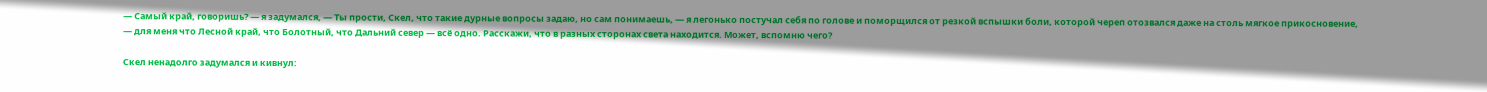— Самый край, говоришь? — я задумался, — Ты прости, Скел, что такие дурные вопросы задаю, но сам понимаешь, — я легонько постучал себя по голове и поморщился от резкой вспышки боли, которой череп отозвался даже на столь мягкое прикосновение, — для меня что Лесной край, что Болотный, что Дальний север — всё одно. Расскажи, что в разных сторонах света находится. Может, вспомню чего?

Скел ненадолго задумался и кивнул: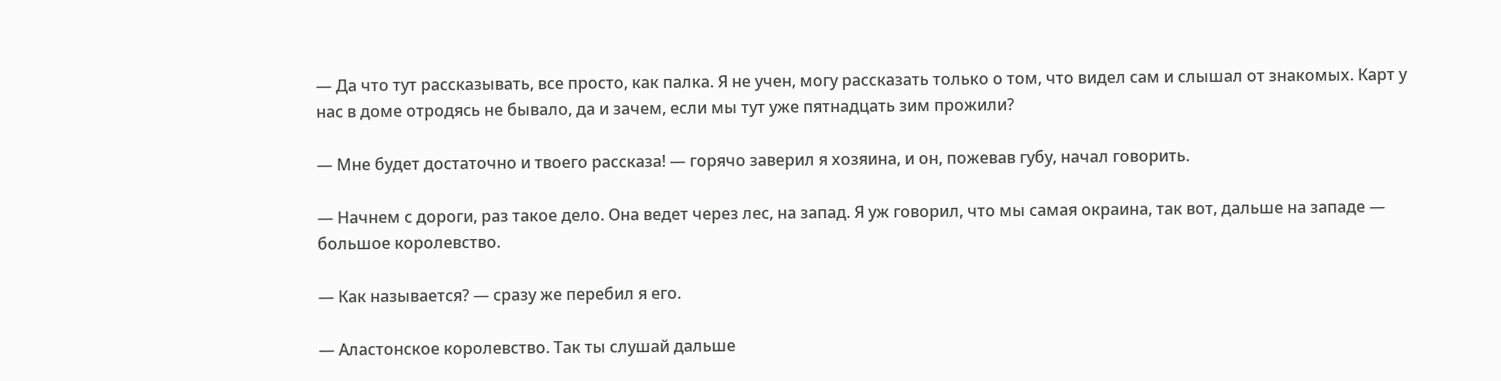— Да что тут рассказывать, все просто, как палка. Я не учен, могу рассказать только о том, что видел сам и слышал от знакомых. Карт у нас в доме отродясь не бывало, да и зачем, если мы тут уже пятнадцать зим прожили?

— Мне будет достаточно и твоего рассказа! — горячо заверил я хозяина, и он, пожевав губу, начал говорить.

— Начнем с дороги, раз такое дело. Она ведет через лес, на запад. Я уж говорил, что мы самая окраина, так вот, дальше на западе — большое королевство.

— Как называется? — сразу же перебил я его.

— Аластонское королевство. Так ты слушай дальше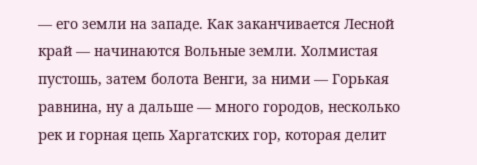— его земли на западе. Как заканчивается Лесной край — начинаются Вольные земли. Холмистая пустошь, затем болота Венги, за ними — Горькая равнина, ну а дальше — много городов, несколько рек и горная цепь Харгатских гор, которая делит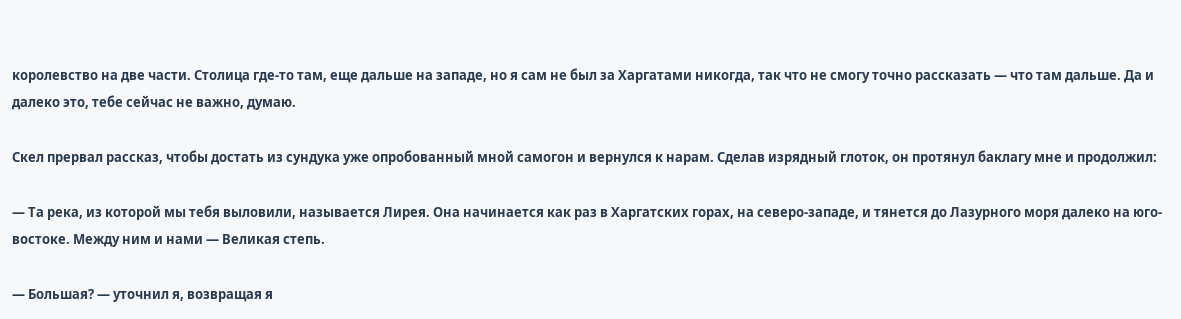королевство на две части. Столица где-то там, еще дальше на западе, но я сам не был за Харгатами никогда, так что не смогу точно рассказать — что там дальше. Да и далеко это, тебе сейчас не важно, думаю.

Скел прервал рассказ, чтобы достать из сундука уже опробованный мной самогон и вернулся к нарам. Сделав изрядный глоток, он протянул баклагу мне и продолжил:

— Та река, из которой мы тебя выловили, называется Лирея. Она начинается как раз в Харгатских горах, на северо-западе, и тянется до Лазурного моря далеко на юго-востоке. Между ним и нами — Великая степь.

— Большая? — уточнил я, возвращая я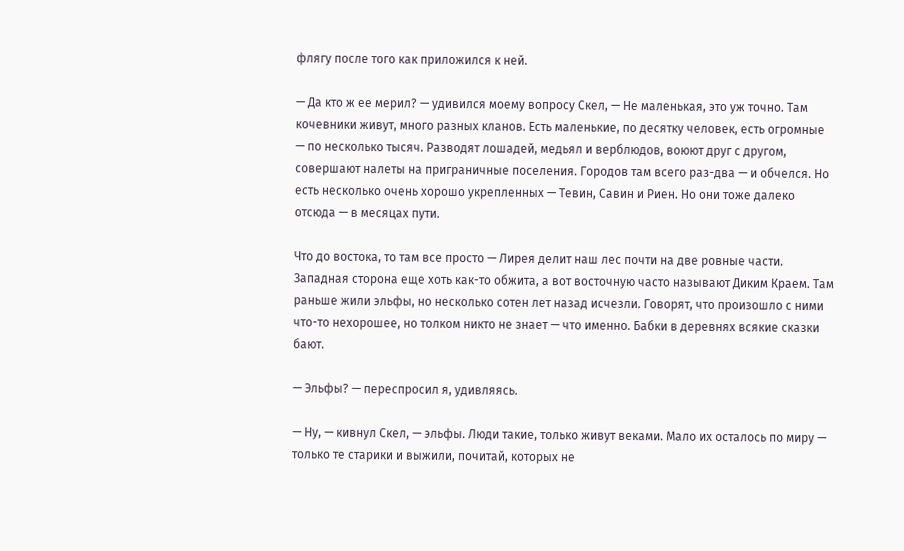флягу после того как приложился к ней.

— Да кто ж ее мерил? — удивился моему вопросу Скел, — Не маленькая, это уж точно. Там кочевники живут, много разных кланов. Есть маленькие, по десятку человек, есть огромные — по несколько тысяч. Разводят лошадей, медьял и верблюдов, воюют друг с другом, совершают налеты на приграничные поселения. Городов там всего раз-два — и обчелся. Но есть несколько очень хорошо укрепленных — Тевин, Савин и Риен. Но они тоже далеко отсюда — в месяцах пути.

Что до востока, то там все просто — Лирея делит наш лес почти на две ровные части. Западная сторона еще хоть как-то обжита, а вот восточную часто называют Диким Краем. Там раньше жили эльфы, но несколько сотен лет назад исчезли. Говорят, что произошло с ними что-то нехорошее, но толком никто не знает — что именно. Бабки в деревнях всякие сказки бают.

— Эльфы? — переспросил я, удивляясь.

— Ну, — кивнул Скел, — эльфы. Люди такие, только живут веками. Мало их осталось по миру — только те старики и выжили, почитай, которых не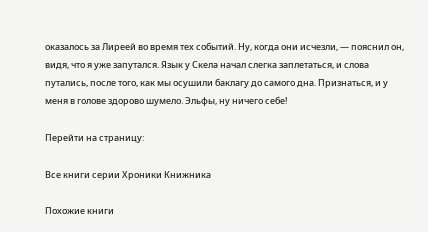оказалось за Лиреей во время тех событий. Ну, когда они исчезли, — пояснил он, видя, что я уже запутался. Язык у Скела начал слегка заплетаться, и слова путались, после того, как мы осушили баклагу до самого дна. Признаться, и у меня в голове здорово шумело. Эльфы, ну ничего себе!

Перейти на страницу:

Все книги серии Хроники Книжника

Похожие книги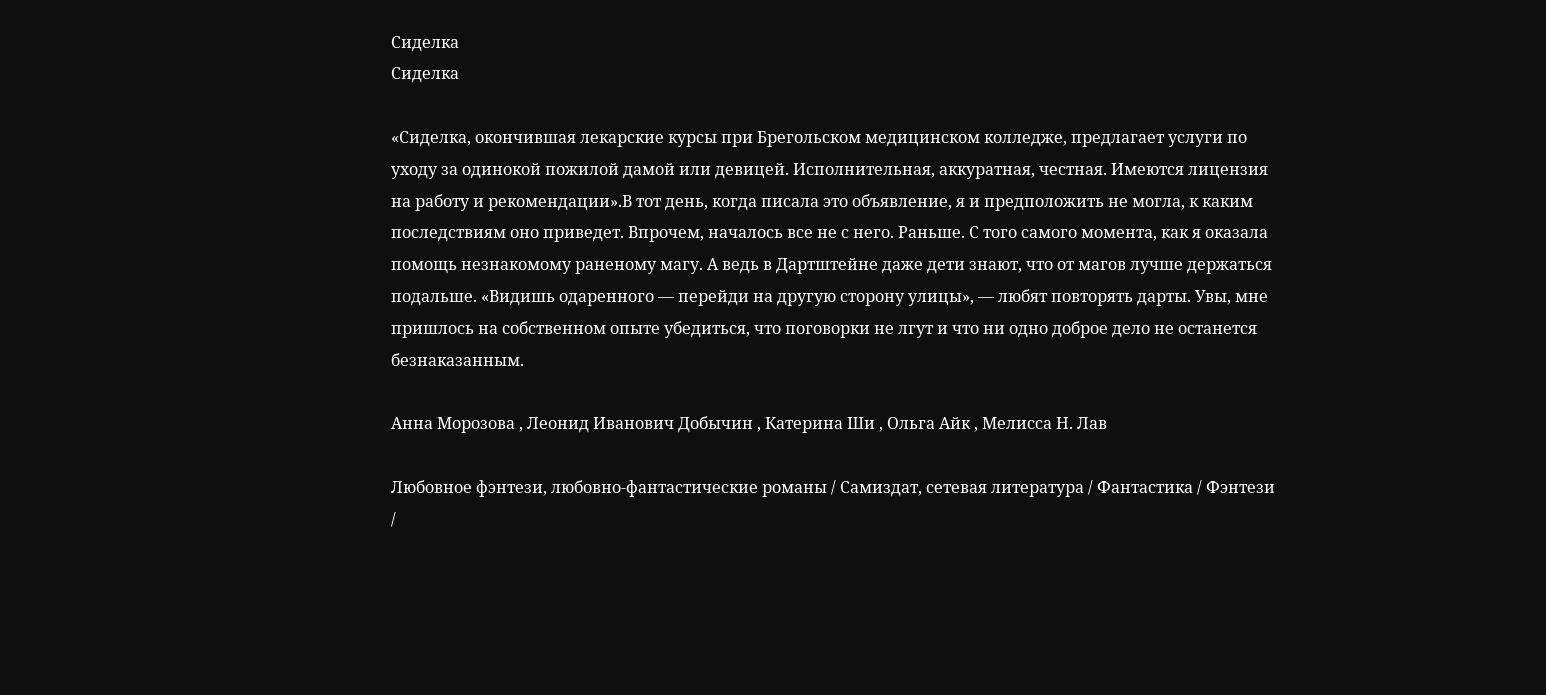Сиделка
Сиделка

«Сиделка, окончившая лекарские курсы при Брегольском медицинском колледже, предлагает услуги по уходу за одинокой пожилой дамой или девицей. Исполнительная, аккуратная, честная. Имеются лицензия на работу и рекомендации».В тот день, когда писала это объявление, я и предположить не могла, к каким последствиям оно приведет. Впрочем, началось все не с него. Раньше. С того самого момента, как я оказала помощь незнакомому раненому магу. А ведь в Дартштейне даже дети знают, что от магов лучше держаться подальше. «Видишь одаренного — перейди на другую сторону улицы», — любят повторять дарты. Увы, мне пришлось на собственном опыте убедиться, что поговорки не лгут и что ни одно доброе дело не останется безнаказанным.

Анна Морозова , Леонид Иванович Добычин , Катерина Ши , Ольга Айк , Мелисса Н. Лав

Любовное фэнтези, любовно-фантастические романы / Самиздат, сетевая литература / Фантастика / Фэнтези /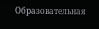Образовательная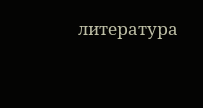литература